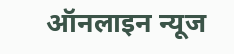ऑनलाइन न्यूज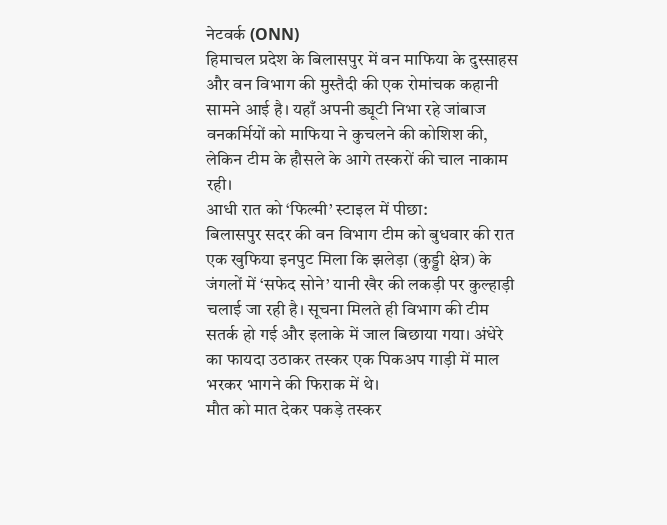नेटवर्क (ONN)
हिमाचल प्रदेश के बिलासपुर में वन माफिया के दुस्साहस और वन विभाग की मुस्तैदी की एक रोमांचक कहानी सामने आई है। यहाँ अपनी ड्यूटी निभा रहे जांबाज वनकर्मियों को माफिया ने कुचलने की कोशिश की, लेकिन टीम के हौसले के आगे तस्करों की चाल नाकाम रही।
आधी रात को ‘फिल्मी’ स्टाइल में पीछा:
बिलासपुर सदर की वन विभाग टीम को बुधवार की रात एक खुफिया इनपुट मिला कि झलेड़ा (कुड्डी क्षेत्र) के जंगलों में ‘सफेद सोने’ यानी खैर की लकड़ी पर कुल्हाड़ी चलाई जा रही है। सूचना मिलते ही विभाग की टीम सतर्क हो गई और इलाके में जाल बिछाया गया। अंधेरे का फायदा उठाकर तस्कर एक पिकअप गाड़ी में माल भरकर भागने की फिराक में थे।
मौत को मात देकर पकड़े तस्कर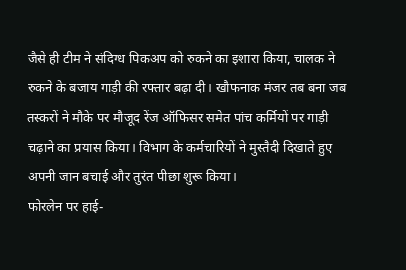जैसे ही टीम ने संदिग्ध पिकअप को रुकने का इशारा किया, चालक ने रुकने के बजाय गाड़ी की रफ्तार बढ़ा दी। खौफनाक मंजर तब बना जब तस्करों ने मौके पर मौजूद रेंज ऑफिसर समेत पांच कर्मियों पर गाड़ी चढ़ाने का प्रयास किया। विभाग के कर्मचारियों ने मुस्तैदी दिखाते हुए अपनी जान बचाई और तुरंत पीछा शुरू किया।
फोरलेन पर हाई-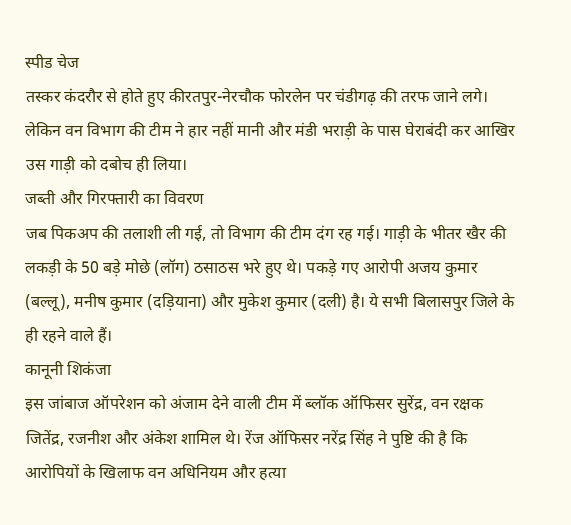स्पीड चेज
तस्कर कंदरौर से होते हुए कीरतपुर-नेरचौक फोरलेन पर चंडीगढ़ की तरफ जाने लगे। लेकिन वन विभाग की टीम ने हार नहीं मानी और मंडी भराड़ी के पास घेराबंदी कर आखिर उस गाड़ी को दबोच ही लिया।
जब्ती और गिरफ्तारी का विवरण
जब पिकअप की तलाशी ली गई, तो विभाग की टीम दंग रह गई। गाड़ी के भीतर खैर की लकड़ी के 50 बड़े मोछे (लॉग) ठसाठस भरे हुए थे। पकड़े गए आरोपी अजय कुमार (बल्लू), मनीष कुमार (दड़ियाना) और मुकेश कुमार (दली) है। ये सभी बिलासपुर जिले के ही रहने वाले हैं।
कानूनी शिकंजा
इस जांबाज ऑपरेशन को अंजाम देने वाली टीम में ब्लॉक ऑफिसर सुरेंद्र, वन रक्षक जितेंद्र, रजनीश और अंकेश शामिल थे। रेंज ऑफिसर नरेंद्र सिंह ने पुष्टि की है कि आरोपियों के खिलाफ वन अधिनियम और हत्या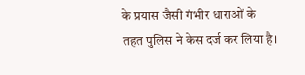के प्रयास जैसी गंभीर धाराओं के तहत पुलिस ने केस दर्ज कर लिया है।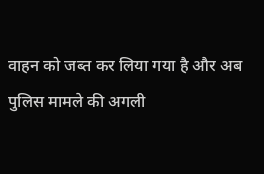वाहन को जब्त कर लिया गया है और अब पुलिस मामले की अगली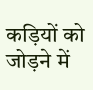कड़ियों को जोड़ने में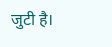जुटी है।